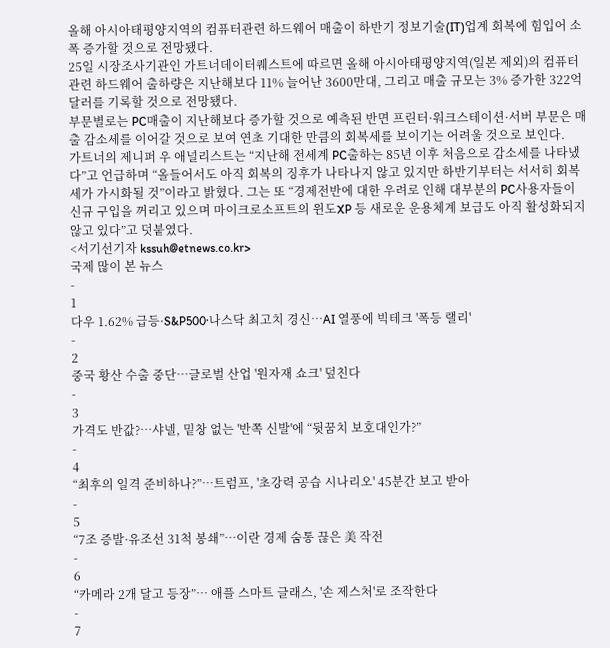올해 아시아태평양지역의 컴퓨터관련 하드웨어 매출이 하반기 정보기술(IT)업계 회복에 힘입어 소폭 증가할 것으로 전망됐다.
25일 시장조사기관인 가트너데이터퀘스트에 따르면 올해 아시아태평양지역(일본 제외)의 컴퓨터 관련 하드웨어 출하량은 지난해보다 11% 늘어난 3600만대, 그리고 매출 규모는 3% 증가한 322억달러를 기록할 것으로 전망됐다.
부문별로는 PC매출이 지난해보다 증가할 것으로 예측된 반면 프린터·워크스테이션·서버 부문은 매출 감소세를 이어갈 것으로 보여 연초 기대한 만큼의 회복세를 보이기는 어려울 것으로 보인다.
가트너의 제니퍼 우 애널리스트는 “지난해 전세계 PC출하는 85년 이후 처음으로 감소세를 나타냈다”고 언급하며 “올들어서도 아직 회복의 징후가 나타나지 않고 있지만 하반기부터는 서서히 회복세가 가시화될 것”이라고 밝혔다. 그는 또 “경제전반에 대한 우려로 인해 대부분의 PC사용자들이 신규 구입을 꺼리고 있으며 마이크로소프트의 윈도XP 등 새로운 운용체계 보급도 아직 활성화되지 않고 있다”고 덧붙였다.
<서기선기자 kssuh@etnews.co.kr>
국제 많이 본 뉴스
-
1
다우 1.62% 급등·S&P500·나스닥 최고치 경신…AI 열풍에 빅테크 '폭등 랠리'
-
2
중국 황산 수출 중단…글로벌 산업 '원자재 쇼크' 덮친다
-
3
가격도 반값?…샤넬, 밑창 없는 '반쪽 신발'에 “뒷꿈치 보호대인가?”
-
4
“최후의 일격 준비하나?”…트럼프, '초강력 공습 시나리오' 45분간 보고 받아
-
5
“7조 증발·유조선 31척 봉쇄”…이란 경제 숨통 끊은 美 작전
-
6
“카메라 2개 달고 등장”… 애플 스마트 글래스, '손 제스처'로 조작한다
-
7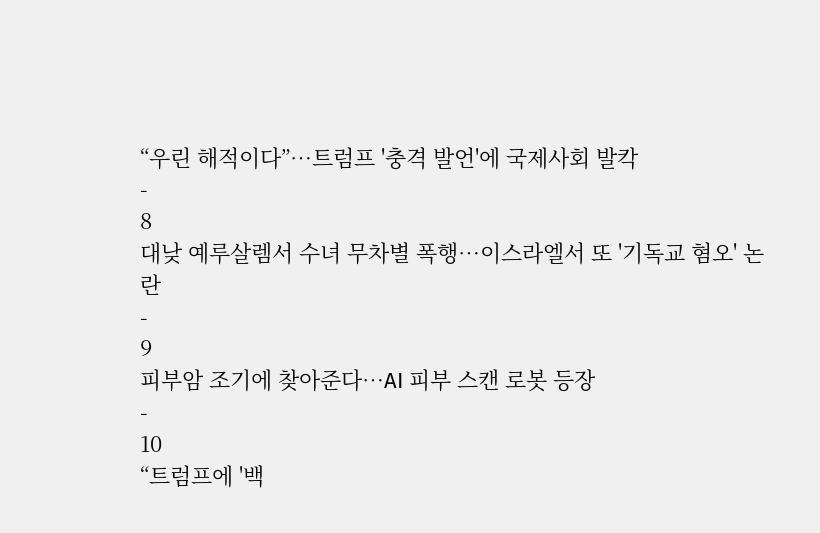“우린 해적이다”…트럼프 '충격 발언'에 국제사회 발칵
-
8
대낮 예루살렘서 수녀 무차별 폭행…이스라엘서 또 '기독교 혐오' 논란
-
9
피부암 조기에 찾아준다…AI 피부 스캔 로봇 등장
-
10
“트럼프에 '백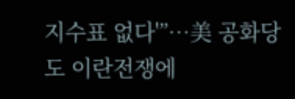지수표 없다'”…美 공화당도 이란전쟁에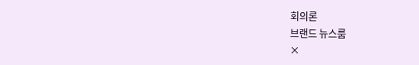회의론
브랜드 뉴스룸
×